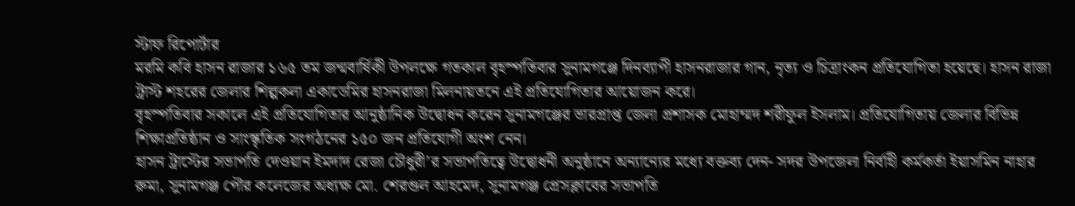স্টাফ রিপোর্টার
মরমি কবি হাসন রাজার ১৬৫ তম জন্মবার্ষিকী উপলক্ষে গতকাল বৃহস্পতিবার সুনামগঞ্জে দিনব্যাপী হাসনরাজার গান, নৃত্য ও চিত্রাংকন প্রতিযোগিতা হয়েছে। হাসন রাজা ট্রাস্ট শহরের জেলার শিল্পকলা একাডেমির হাসনরাজা মিলনায়তনে এই প্রতিযোগিতার আয়োজন করে।
বৃহস্পতিবার সকালে এই প্রতিযোগিতার আনুষ্ঠানিক উদ্বোধন করেন সুনামগঞ্জের ভারপ্রাপ্ত জেলা প্রশাসক মোহাম্মদ শরীফুল ইসলাম। প্রতিযোগিতায় জেলার বিভিন্ন শিক্ষাপ্রতিষ্ঠান ও সাংস্কৃতিক সংগঠনের ১৫০ জন প্রতিযোগী অংশ নেন।
হাসন ট্রাস্টের সভাপতি দেওয়ান ইমদাদ রেজা চৌধুরী’র সভাপতিত্বে উদ্বোধনী অনুষ্ঠানে অন্যান্যের মধ্যে বক্তব্য দেন- সদর উপজেলা নির্বাহী কর্মকর্তা ইয়াসমিন নাহার রুমা, সুনামগঞ্জ পৌর কলেজের অধ্যক্ষ মো. শেরগুল আহমেদ, সুনামগঞ্জ প্রেসক্লাবের সভাপতি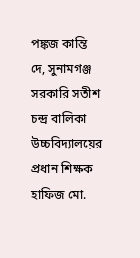পঙ্কজ কান্তি দে, সুনামগঞ্জ সরকারি সতীশ চন্দ্র বালিকা উচ্চবিদ্যালয়ের প্রধান শিক্ষক হাফিজ মো.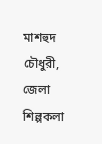মাশহুদ চৌধুরী, জেলা শিল্পকলা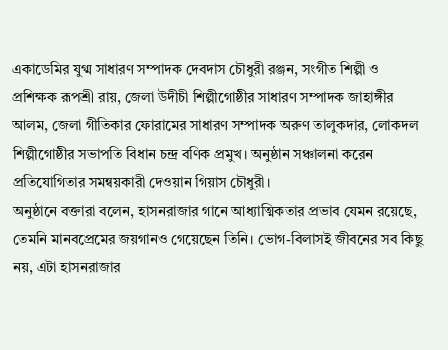একাডেমির যুগ্ম সাধারণ সম্পাদক দেবদাস চৌধুরী রঞ্জন, সংগীত শিল্পী ও প্রশিক্ষক রূপশ্রী রায়, জেলা উদীচী শিল্পীগোষ্ঠীর সাধারণ সম্পাদক জাহাঙ্গীর আলম, জেলা গীতিকার ফোরামের সাধারণ সম্পাদক অরুণ তালুকদার, লোকদল শিল্পীগোষ্ঠীর সভাপতি বিধান চন্দ্র বণিক প্রমুখ। অনুষ্ঠান সঞ্চালনা করেন প্রতিযোগিতার সমন্বয়কারী দেওয়ান গিয়াস চৌধুরী।
অনুষ্ঠানে বক্তারা বলেন, হাসনরাজার গানে আধ্যাত্মিকতার প্রভাব যেমন রয়েছে, তেমনি মানবপ্রেমের জয়গানও গেয়েছেন তিনি। ভোগ-বিলাসই জীবনের সব কিছু নয়, এটা হাসনরাজার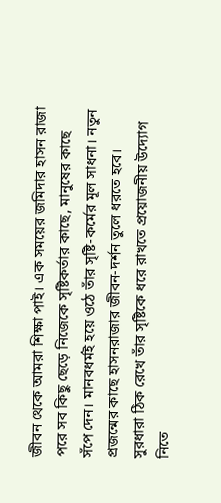জীবন থেকে আমরা শিক্ষা পাই। এক সময়ের জমিদার হাসন রাজা পরে সব কিছু ছেড়ে নিজেকে সৃষ্টিকর্তার কাছে, মানুষের কাছে সঁপে দেন। মানবধর্মই হয়ে ওঠে তাঁর সৃষ্টি-কর্মের মূল সাধনা। নতুন প্রজন্মের কাছে হাসনরাজার জীবন-দর্শন তুলে ধরতে হবে। সুরধারা ঠিক রেখে তাঁর সৃষ্টিকে ধরে রাখতে প্রয়োজনীয় উদ্যোগ নিতে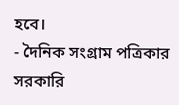হবে।
- দৈনিক সংগ্রাম পত্রিকার সরকারি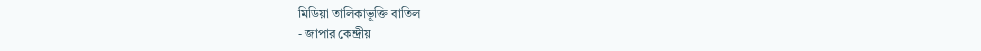মিডিয়া তালিকাভূক্তি বাতিল
- জাপার কেন্দ্রীয়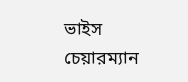ভাইস চেয়ারম্যান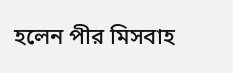হলেন পীর মিসবাহ